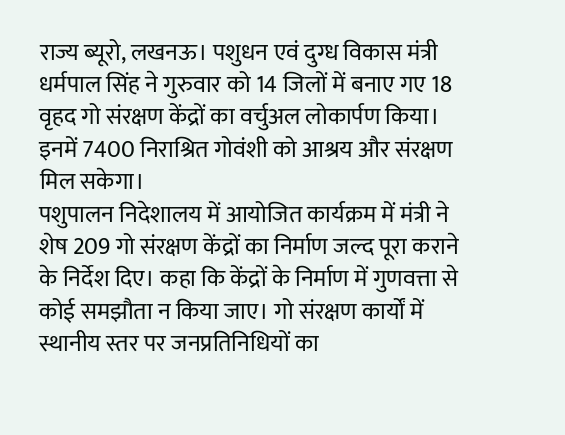राज्य ब्यूरो, लखनऊ। पशुधन एवं दुग्ध विकास मंत्री धर्मपाल सिंह ने गुरुवार को 14 जिलों में बनाए गए 18 वृहद गो संरक्षण केंद्रों का वर्चुअल लोकार्पण किया। इनमें 7400 निराश्रित गोवंशी को आश्रय और संरक्षण मिल सकेगा।
पशुपालन निदेशालय में आयोजित कार्यक्रम में मंत्री ने शेष 209 गो संरक्षण केंद्रों का निर्माण जल्द पूरा कराने के निर्देश दिए। कहा कि केंद्रों के निर्माण में गुणवत्ता से कोई समझौता न किया जाए। गो संरक्षण कार्यों में स्थानीय स्तर पर जनप्रतिनिधियों का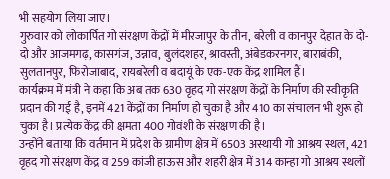भी सहयोग लिया जाए।
गुरुवार को लोकार्पित गो संरक्षण केंद्रों में मीरजापुर के तीन, बरेली व कानपुर देहात के दो-दो और आजमगढ़, कासगंज, उन्नाव, बुलंदशहर, श्रावस्ती, अंबेडकरनगर, बाराबंकी, सुलतानपुर, फिरोजाबाद, रायबरेली व बदायूं के एक-एक केंद्र शामिल हैं।
कार्यक्रम में मंत्री ने कहा कि अब तक 630 वृहद गो संरक्षण केंद्रों के निर्माण की स्वीकृति प्रदान की गई है, इनमें 421 केंद्रों का निर्माण हो चुका है और 410 का संचालन भी शुरू हो चुका है। प्रत्येक केंद्र की क्षमता 400 गोवंशी के संरक्षण की है।
उन्होंने बताया कि वर्तमान में प्रदेश के ग्रामीण क्षेत्र में 6503 अस्थायी गो आश्रय स्थल, 421 वृहद गो संरक्षण केंद्र व 259 कांजी हाऊस और शहरी क्षेत्र में 314 कान्हा गो आश्रय स्थलों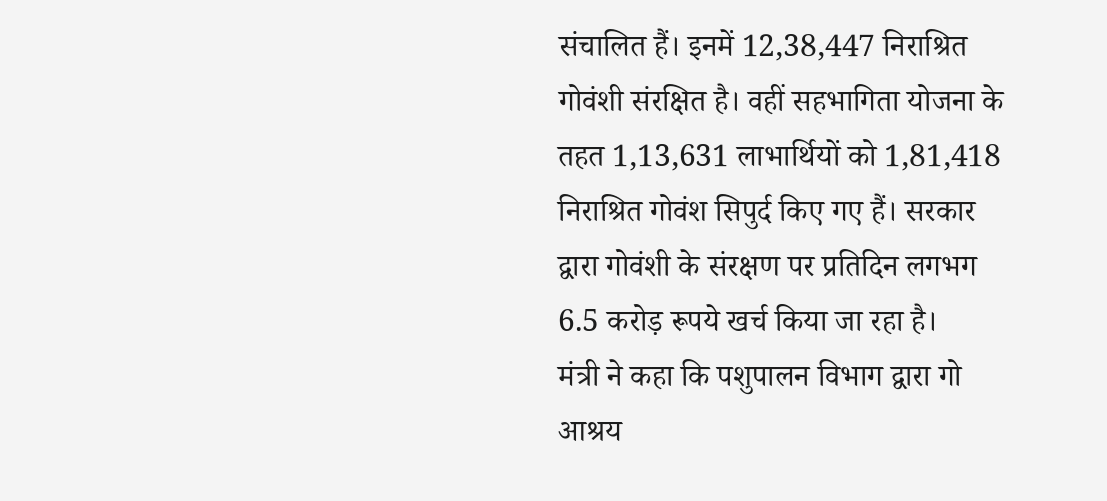संचालित हैं। इनमें 12,38,447 निराश्रित गोवंशी संरक्षित है। वहीं सहभागिता योजना के तहत 1,13,631 लाभार्थियों को 1,81,418 निराश्रित गोवंश सिपुर्द किए गए हैं। सरकार द्वारा गोवंशी के संरक्षण पर प्रतिदिन लगभग 6.5 करोड़ रूपये खर्च किया जा रहा है।
मंत्री ने कहा कि पशुपालन विभाग द्वारा गो आश्रय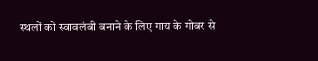स्थलों को स्वावलंबी बनाने के लिए गाय के गोबर से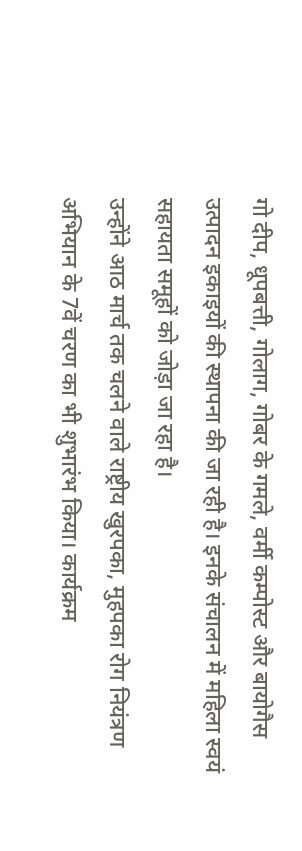गो दीप, धूपबत्ती, गोलाग, गोबर के गमले, वर्मी कम्पोस्ट और बायोगैस उत्पादन इकाइयों की स्थापना की जा रही है। इनके संचालन में महिला स्वयं सहायता समूहों को जोड़ा जा रहा है।
उन्होंने आठ मार्च तक चलने वाले राष्ट्रीय खुरपका, मुहपका रोग नियंत्रण अभियान के 7वें चरण का भी शुभारंभ किया। कार्यक्रम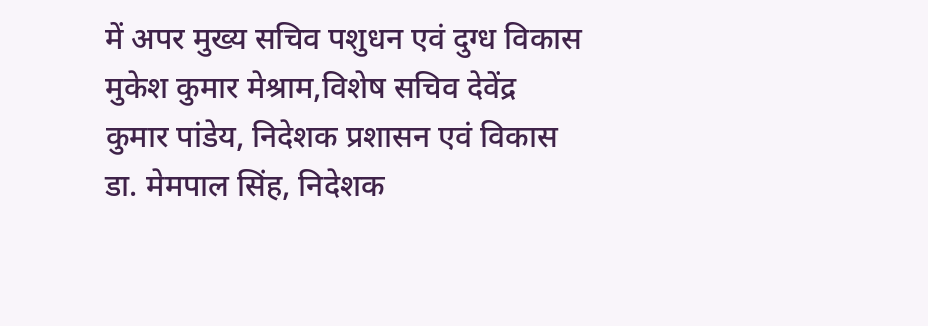में अपर मुख्य सचिव पशुधन एवं दुग्ध विकास मुकेश कुमार मेश्राम,विशेष सचिव देवेंद्र कुमार पांडेय, निदेशक प्रशासन एवं विकास डा. मेमपाल सिंह, निदेशक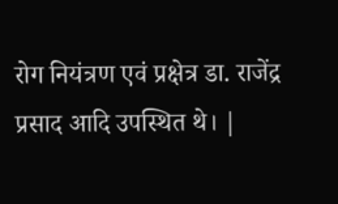रोग नियंत्रण एवं प्रक्षेत्र डा. राजेंद्र प्रसाद आदि उपस्थित थे। |